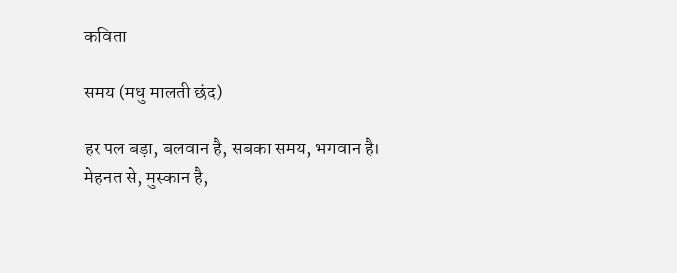कविता

समय (मधु मालती छंद)

हर पल बड़ा, बलवान है, सबका समय, भगवान है।
मेहनत से, मुस्कान है,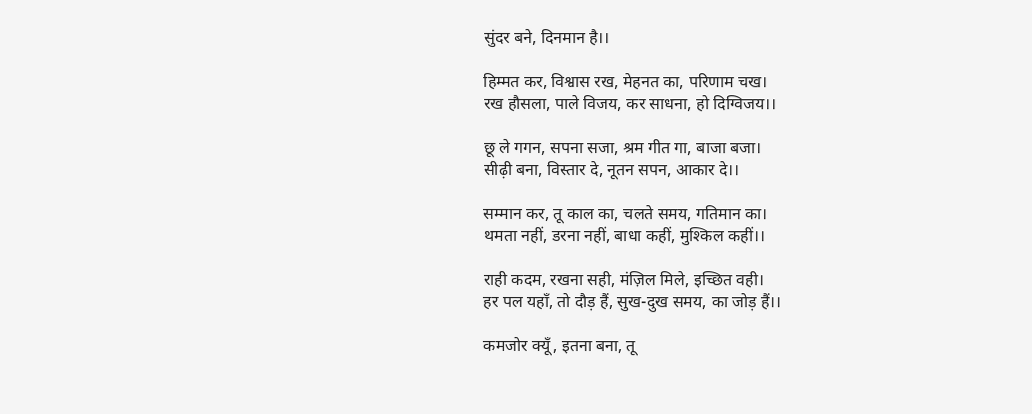सुंदर बने, दिनमान है।।

हिम्मत कर, विश्वास रख, मेहनत का, परिणाम चख।
रख हौसला, पाले विजय, कर साधना, हो दिग्विजय।।

छू ले गगन, सपना सजा, श्रम गीत गा, बाजा बजा।
सीढ़ी बना, विस्तार दे, नूतन सपन, आकार दे।।

सम्मान कर, तू काल का, चलते समय, गतिमान का।
थमता नहीं, डरना नहीं, बाधा कहीं, मुश्किल कहीं।।

राही कदम, रखना सही, मंज़िल मिले, इच्छित वही।
हर पल यहाँ, तो दौड़ हैं, सुख-दुख समय, का जोड़ हैं।।

कमजोर क्यूँ, इतना बना, तू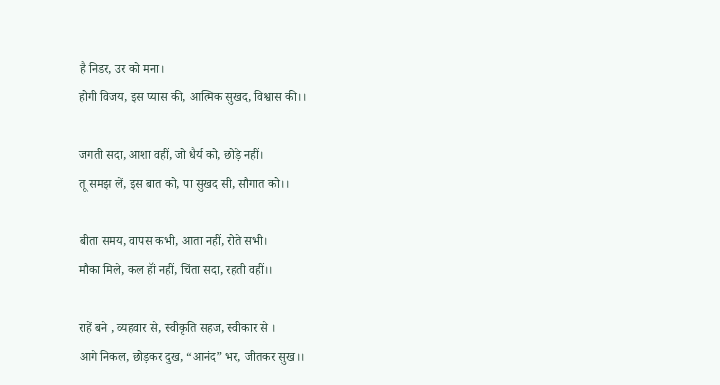है निडर, उर को मना।
होगी विजय, इस प्यास की, आत्मिक सुखद, विश्वास की।।

जगती सदा, आशा वहीं, जो धैर्य को, छोड़े नहीं।
तू समझ लें, इस बात को, पा सुखद सी, सौगात को।।

बीता समय, वापस कभी, आता नहीं, रोते सभी।
मौका मिले, कल हॉं नहीं, चिंता सदा, रहती वहीं।।

राहें बने , व्यहवार से, स्वीकृति सहज, स्वीकार से ।
आगे निकल, छोड़कर दुख, “आनंद” भर, जीतकर सुख।।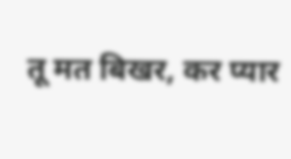तू मत बिखर, कर प्यार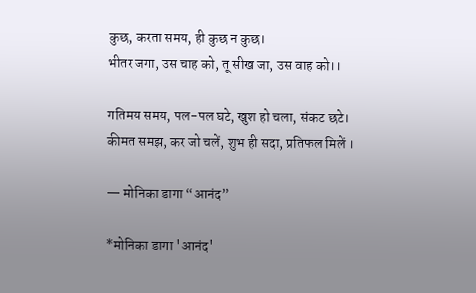कुछ, करता समय, ही कुछ न कुछ।
भीतर जगा, उस चाह को, तू सीख जा, उस वाह को।।

गतिमय समय, पल-पल घटे, खुश हो चला, संकट छटे।
कीमत समझ, कर जो चलें, शुभ ही सदा, प्रतिफल मिलें ।

— मोनिका डागा “आनंद”

*मोनिका डागा 'आनंद'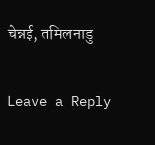चेन्नई, तमिलनाडु

Leave a Reply